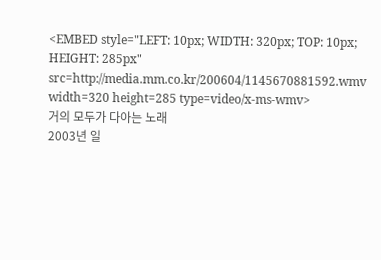<EMBED style="LEFT: 10px; WIDTH: 320px; TOP: 10px; HEIGHT: 285px" src=http://media.mm.co.kr/200604/1145670881592.wmv width=320 height=285 type=video/x-ms-wmv>
거의 모두가 다아는 노래
2003년 일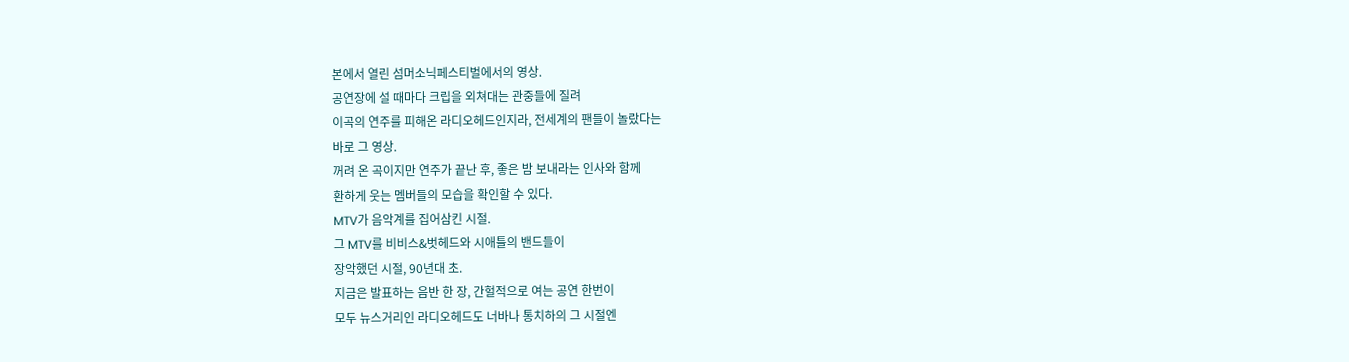본에서 열린 섬머소닉페스티벌에서의 영상.
공연장에 설 때마다 크립을 외쳐대는 관중들에 질려
이곡의 연주를 피해온 라디오헤드인지라, 전세계의 팬들이 놀랐다는
바로 그 영상.
꺼려 온 곡이지만 연주가 끝난 후, 좋은 밤 보내라는 인사와 함께
환하게 웃는 멤버들의 모습을 확인할 수 있다.
MTV가 음악계를 집어삼킨 시절.
그 MTV를 비비스&벗헤드와 시애틀의 밴드들이
장악했던 시절, 90년대 초.
지금은 발표하는 음반 한 장, 간헐적으로 여는 공연 한번이
모두 뉴스거리인 라디오헤드도 너바나 통치하의 그 시절엔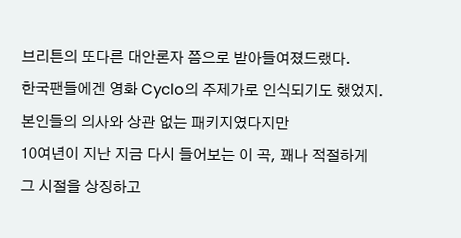브리튼의 또다른 대안론자 쯤으로 받아들여졌드랬다.
한국팬들에겐 영화 Cyclo의 주제가로 인식되기도 했었지.
본인들의 의사와 상관 없는 패키지였다지만
10여년이 지난 지금 다시 들어보는 이 곡, 꽤나 적절하게
그 시절을 상징하고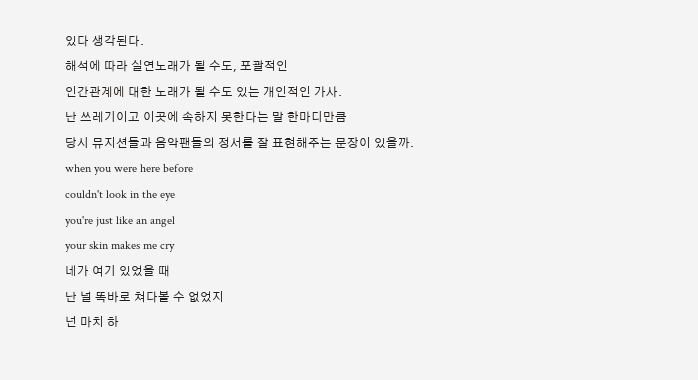있다 생각된다.
해석에 따라 실연노래가 될 수도, 포괄적인
인간관계에 대한 노래가 될 수도 있는 개인적인 가사.
난 쓰레기이고 이곳에 속하지 못한다는 말 한마디만큼
당시 뮤지션들과 음악팬들의 정서를 잘 표현해주는 문장이 있을까.
when you were here before
couldn't look in the eye
you're just like an angel
your skin makes me cry
네가 여기 있었을 때
난 널 똑바로 쳐다볼 수 없었지
넌 마치 하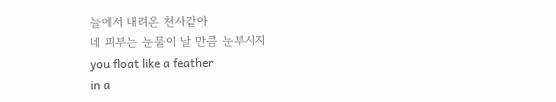늘에서 내려온 천사같아
네 피부는 눈물이 날 만큼 눈부시지
you float like a feather
in a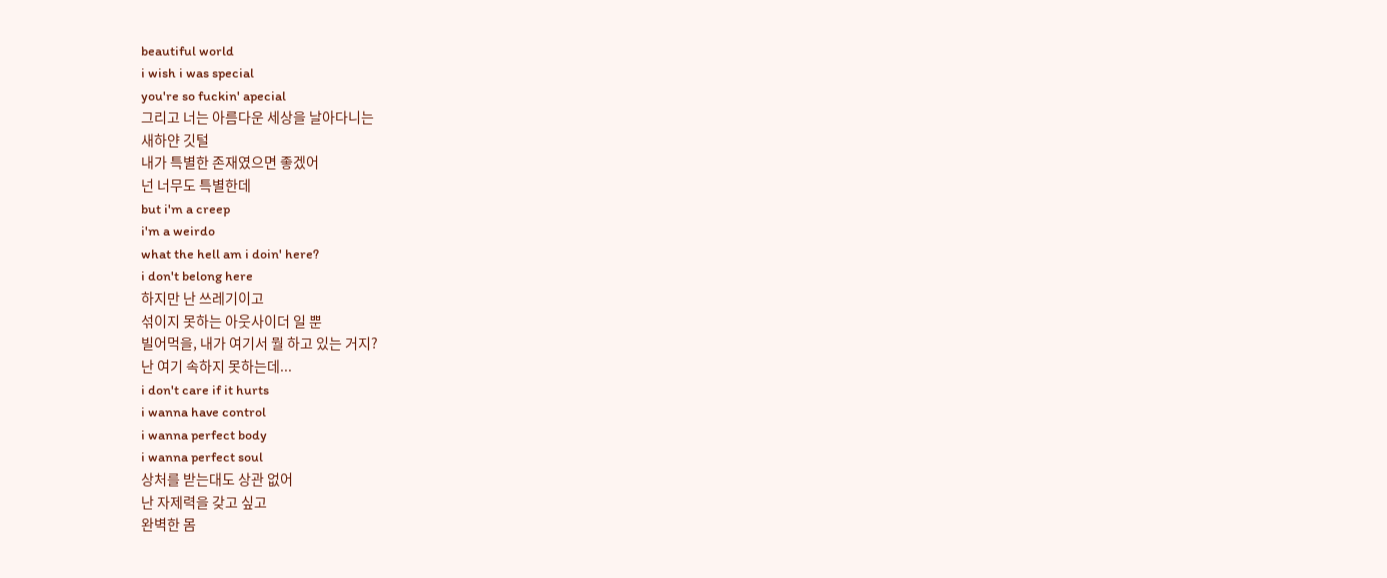beautiful world
i wish i was special
you're so fuckin' apecial
그리고 너는 아름다운 세상을 날아다니는
새하얀 깃털
내가 특별한 존재였으면 좋겠어
넌 너무도 특별한데
but i'm a creep
i'm a weirdo
what the hell am i doin' here?
i don't belong here
하지만 난 쓰레기이고
섞이지 못하는 아웃사이더 일 뿐
빌어먹을, 내가 여기서 뭘 하고 있는 거지?
난 여기 속하지 못하는데...
i don't care if it hurts
i wanna have control
i wanna perfect body
i wanna perfect soul
상처를 받는대도 상관 없어
난 자제력을 갖고 싶고
완벽한 몸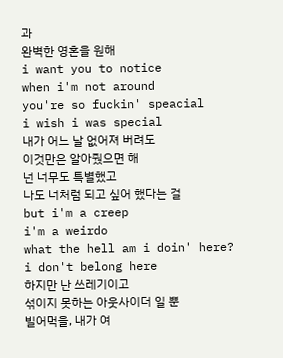과
완벽한 영혼을 원해
i want you to notice
when i'm not around
you're so fuckin' speacial
i wish i was special
내가 어느 날 없어져 버려도
이것만은 알아줬으면 해
넌 너무도 특별했고
나도 너처럼 되고 싶어 했다는 걸
but i'm a creep
i'm a weirdo
what the hell am i doin' here?
i don't belong here
하지만 난 쓰레기이고
섞이지 못하는 아웃사이더 일 뿐
빌어먹을, 내가 여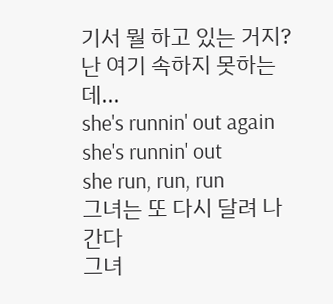기서 뭘 하고 있는 거지?
난 여기 속하지 못하는데...
she's runnin' out again
she's runnin' out
she run, run, run
그녀는 또 다시 달려 나간다
그녀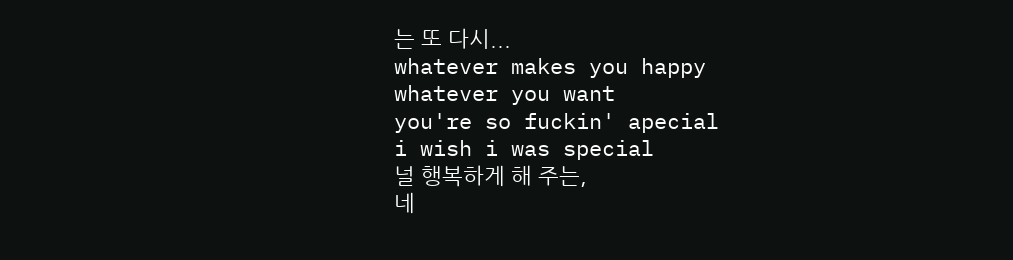는 또 다시...
whatever makes you happy
whatever you want
you're so fuckin' apecial
i wish i was special
널 행복하게 해 주는,
네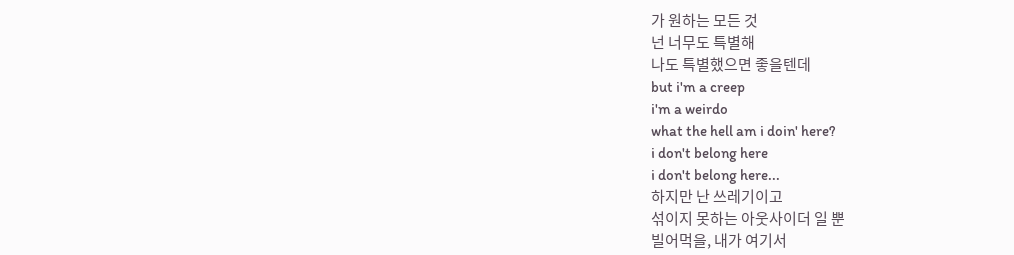가 원하는 모든 것
넌 너무도 특별해
나도 특별했으면 좋을텐데
but i'm a creep
i'm a weirdo
what the hell am i doin' here?
i don't belong here
i don't belong here...
하지만 난 쓰레기이고
섞이지 못하는 아웃사이더 일 뿐
빌어먹을, 내가 여기서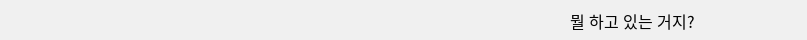뭘 하고 있는 거지?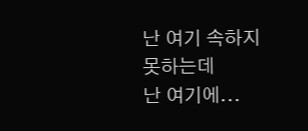난 여기 속하지 못하는데
난 여기에...